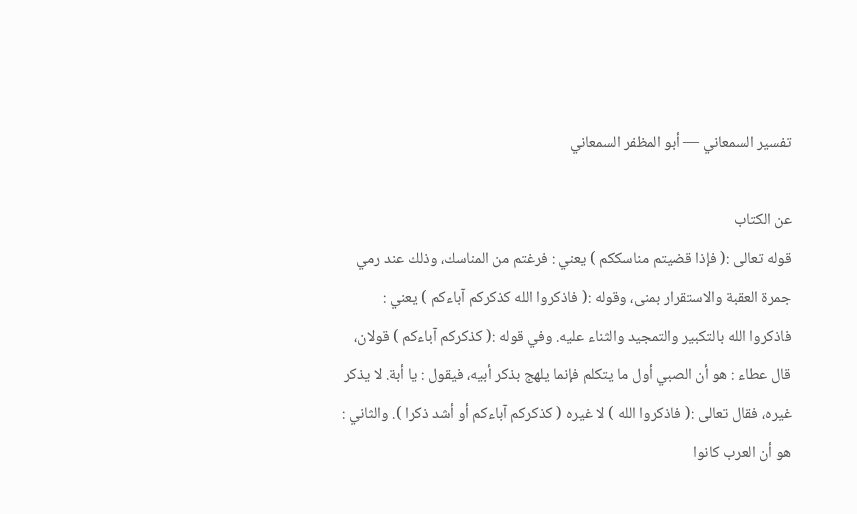تفسير السمعاني — أبو المظفر السمعاني

عن الكتاب
قوله تعالى :( فإذا قضيتم مناسككم ) يعني : فرغتم من المناسك، وذلك عند رمي جمرة العقبة والاستقرار بمنى، وقوله :( فاذكروا الله كذكركم آباءكم ) يعني : فاذكروا الله بالتكبير والتمجيد والثناء عليه. وفي قوله :( كذكركم آباءكم ) قولان، قال عطاء : هو أن الصبي أول ما يتكلم فإنما يلهج بذكر أبيه، فيقول : يا أبة. لا يذكر غيره، فقال تعالى :( فاذكروا الله ) لا غيره ( كذكركم آباءكم أو أشد ذكرا ). والثاني : هو أن العرب كانوا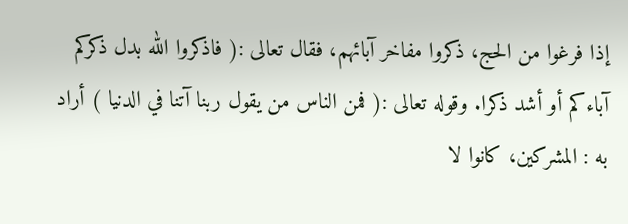إذا فرغوا من الحج، ذكروا مفاخر آبائهم، فقال تعالى :( فاذكروا الله بدل ذكركم آباءكم أو أشد ذكرا. وقوله تعالى :( فمن الناس من يقول ربنا آتنا في الدنيا ) أراد به : المشركين، كانوا لا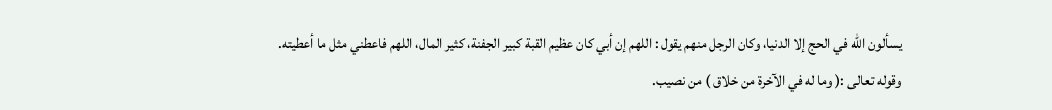يسألون الله في الحج إلا الدنيا، وكان الرجل منهم يقول : اللهم إن أبي كان عظيم القبة كبير الجفنة، كثير المال، اللهم فاعطني مثل ما أعطيته.
وقوله تعالى :( وما له في الآخرة من خلاق ) من نصيب.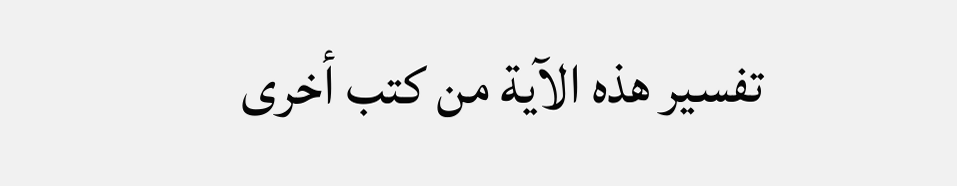تفسير هذه الآية من كتب أخرى